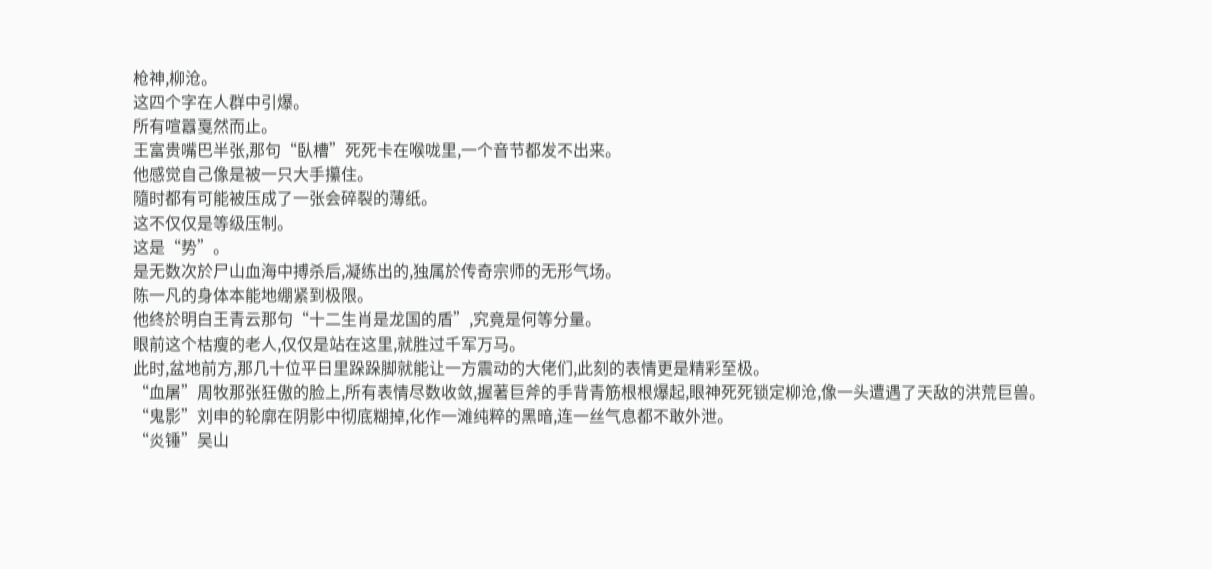枪神,柳沧。
这四个字在人群中引爆。
所有喧囂戛然而止。
王富贵嘴巴半张,那句“臥槽”死死卡在喉咙里,一个音节都发不出来。
他感觉自己像是被一只大手攥住。
隨时都有可能被压成了一张会碎裂的薄纸。
这不仅仅是等级压制。
这是“势”。
是无数次於尸山血海中搏杀后,凝练出的,独属於传奇宗师的无形气场。
陈一凡的身体本能地绷紧到极限。
他终於明白王青云那句“十二生肖是龙国的盾”,究竟是何等分量。
眼前这个枯瘦的老人,仅仅是站在这里,就胜过千军万马。
此时,盆地前方,那几十位平日里跺跺脚就能让一方震动的大佬们,此刻的表情更是精彩至极。
“血屠”周牧那张狂傲的脸上,所有表情尽数收敛,握著巨斧的手背青筋根根爆起,眼神死死锁定柳沧,像一头遭遇了天敌的洪荒巨兽。
“鬼影”刘申的轮廓在阴影中彻底糊掉,化作一滩纯粹的黑暗,连一丝气息都不敢外泄。
“炎锤”吴山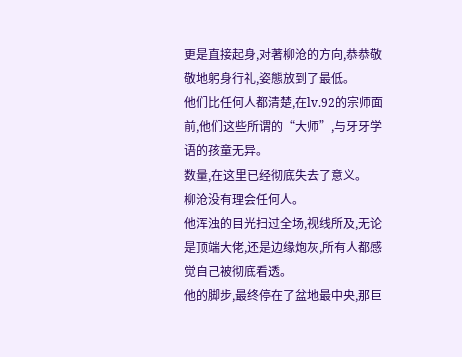更是直接起身,对著柳沧的方向,恭恭敬敬地躬身行礼,姿態放到了最低。
他们比任何人都清楚,在lv.92的宗师面前,他们这些所谓的“大师”,与牙牙学语的孩童无异。
数量,在这里已经彻底失去了意义。
柳沧没有理会任何人。
他浑浊的目光扫过全场,视线所及,无论是顶端大佬,还是边缘炮灰,所有人都感觉自己被彻底看透。
他的脚步,最终停在了盆地最中央,那巨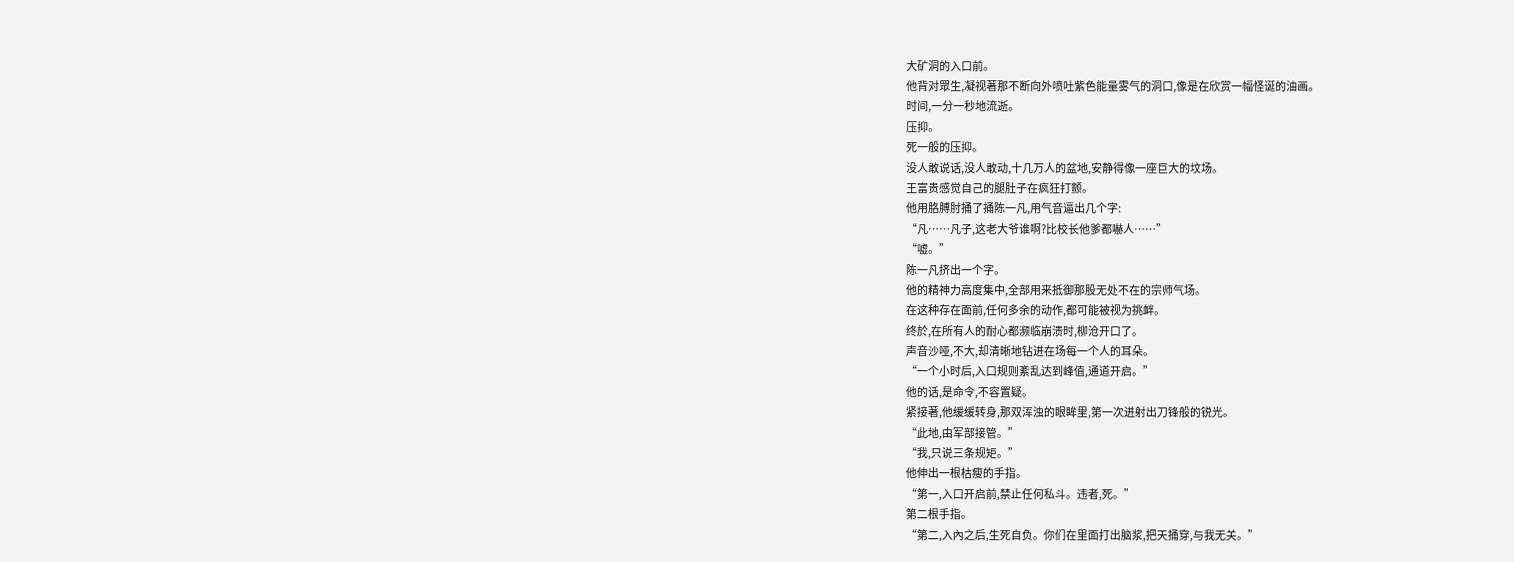大矿洞的入口前。
他背对眾生,凝视著那不断向外喷吐紫色能量雾气的洞口,像是在欣赏一幅怪诞的油画。
时间,一分一秒地流逝。
压抑。
死一般的压抑。
没人敢说话,没人敢动,十几万人的盆地,安静得像一座巨大的坟场。
王富贵感觉自己的腿肚子在疯狂打颤。
他用胳膊肘捅了捅陈一凡,用气音逼出几个字:
“凡……凡子,这老大爷谁啊?比校长他爹都嚇人……”
“嘘。”
陈一凡挤出一个字。
他的精神力高度集中,全部用来抵御那股无处不在的宗师气场。
在这种存在面前,任何多余的动作,都可能被视为挑衅。
终於,在所有人的耐心都濒临崩溃时,柳沧开口了。
声音沙哑,不大,却清晰地钻进在场每一个人的耳朵。
“一个小时后,入口规则紊乱达到峰值,通道开启。”
他的话,是命令,不容置疑。
紧接著,他缓缓转身,那双浑浊的眼眸里,第一次迸射出刀锋般的锐光。
“此地,由军部接管。”
“我,只说三条规矩。”
他伸出一根枯瘦的手指。
“第一,入口开启前,禁止任何私斗。违者,死。”
第二根手指。
“第二,入內之后,生死自负。你们在里面打出脑浆,把天捅穿,与我无关。”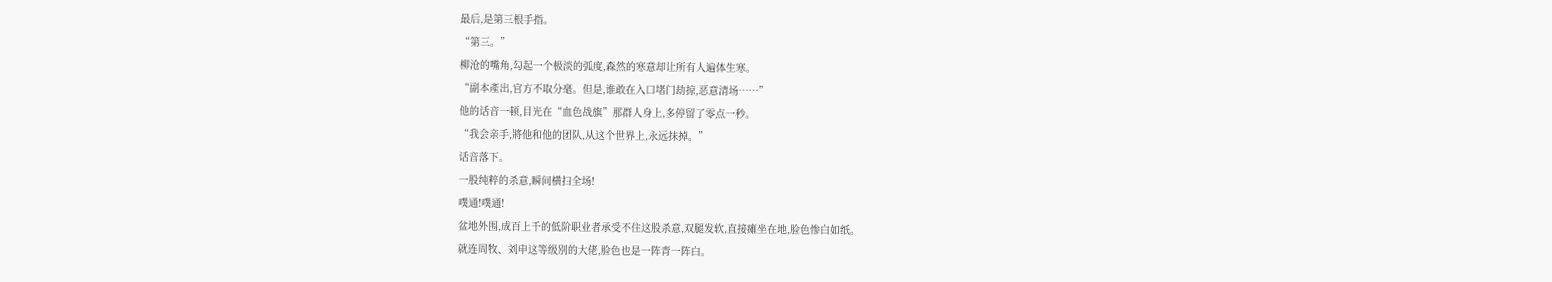最后,是第三根手指。
“第三。”
柳沧的嘴角,勾起一个极淡的弧度,森然的寒意却让所有人遍体生寒。
“副本產出,官方不取分毫。但是,谁敢在入口堵门劫掠,恶意清场……”
他的话音一顿,目光在“血色战旗”那群人身上,多停留了零点一秒。
“我会亲手,將他和他的团队,从这个世界上,永远抹掉。”
话音落下。
一股纯粹的杀意,瞬间横扫全场!
噗通!噗通!
盆地外围,成百上千的低阶职业者承受不住这股杀意,双腿发软,直接瘫坐在地,脸色惨白如纸。
就连周牧、刘申这等级別的大佬,脸色也是一阵青一阵白。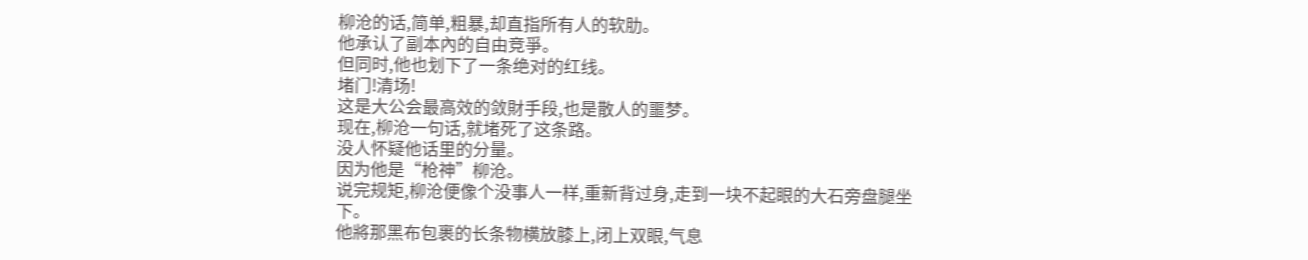柳沧的话,简单,粗暴,却直指所有人的软肋。
他承认了副本內的自由竞爭。
但同时,他也划下了一条绝对的红线。
堵门!清场!
这是大公会最高效的敛財手段,也是散人的噩梦。
现在,柳沧一句话,就堵死了这条路。
没人怀疑他话里的分量。
因为他是“枪神”柳沧。
说完规矩,柳沧便像个没事人一样,重新背过身,走到一块不起眼的大石旁盘腿坐下。
他將那黑布包裹的长条物横放膝上,闭上双眼,气息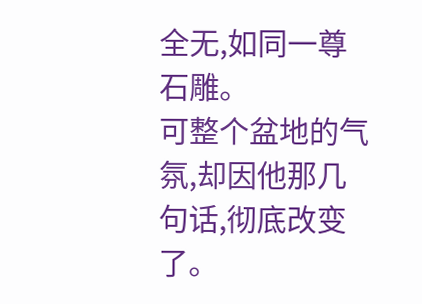全无,如同一尊石雕。
可整个盆地的气氛,却因他那几句话,彻底改变了。